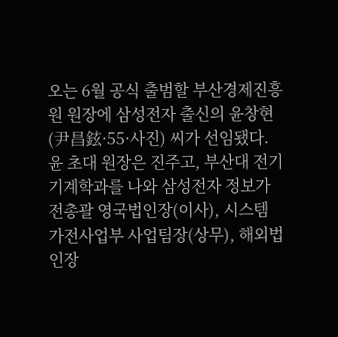오는 6월 공식 출범할 부산경제진흥원 원장에 삼성전자 출신의 윤창현(尹昌鉉·55·사진) 씨가 선임됐다.
윤 초대 원장은 진주고, 부산대 전기기계학과를 나와 삼성전자 정보가전총괄 영국법인장(이사), 시스템 가전사업부 사업팀장(상무), 해외법인장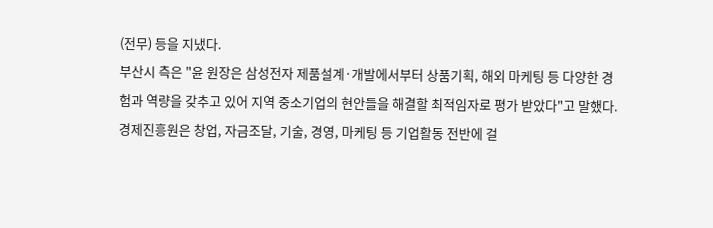(전무) 등을 지냈다.
부산시 측은 "윤 원장은 삼성전자 제품설계·개발에서부터 상품기획, 해외 마케팅 등 다양한 경험과 역량을 갖추고 있어 지역 중소기업의 현안들을 해결할 최적임자로 평가 받았다"고 말했다. 경제진흥원은 창업, 자금조달, 기술, 경영, 마케팅 등 기업활동 전반에 걸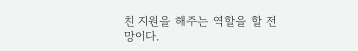친 지원을 해주는 역할을 할 전망이다.